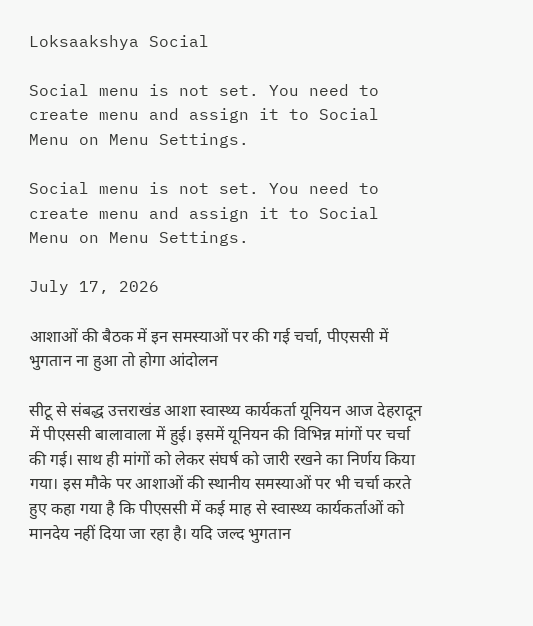Loksaakshya Social

Social menu is not set. You need to create menu and assign it to Social Menu on Menu Settings.

Social menu is not set. You need to create menu and assign it to Social Menu on Menu Settings.

July 17, 2026

आशाओं की बैठक में इन समस्याओं पर की गई चर्चा, पीएससी में भुगतान ना हुआ तो होगा आंदोलन

सीटू से संबद्ध उत्तराखंड आशा स्वास्थ्य कार्यकर्ता यूनियन आज देहरादून में पीएससी बालावाला में हुई। इसमें यूनियन की विभिन्न मांगों पर चर्चा की गई। साथ ही मांगों को लेकर संघर्ष को जारी रखने का निर्णय किया गया। इस मौके पर आशाओं की स्थानीय समस्याओं पर भी चर्चा करते हुए कहा गया है कि पीएससी में कई माह से स्वास्थ्य कार्यकर्ताओं को मानदेय नहीं दिया जा रहा है। यदि जल्द भुगतान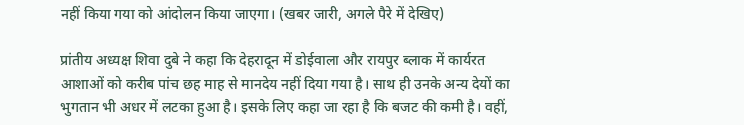नहीं किया गया को आंदोलन किया जाएगा। (खबर जारी, अगले पैरे में देखिए)

प्रांतीय अध्यक्ष शिवा दुबे ने कहा कि देहरादून में डोईवाला और रायपुर ब्लाक में कार्यरत आशाओं को करीब पांच छह माह से मानदेय नहीं दिया गया है। साथ ही उनके अन्य देयों का भुगतान भी अधर में लटका हुआ है। इसके लिए कहा जा रहा है कि बजट की कमी है। वहीं,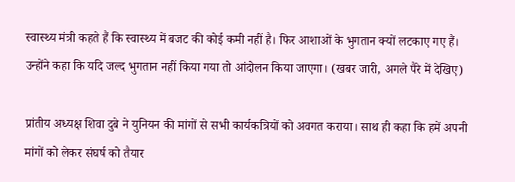स्वास्थ्य मंत्री कहते हैं कि स्वास्थ्य में बजट की कोई कमी नहीं है। फिर आशाओं के भुगतान क्यों लटकाए गए हैं। उन्होंने कहा कि यदि जल्द भुगतान नहीं किया गया तो आंदोलन किया जाएगा। (खबर जारी, अगले पैरे में देखिए)

प्रांतीय अध्यक्ष शिवा दुबे ने युनियन की मांगों से सभी कार्यकत्रियों को अवगत कराया। साथ ही कहा कि हमें अपनी मांगों को लेकर संघर्ष को तैयार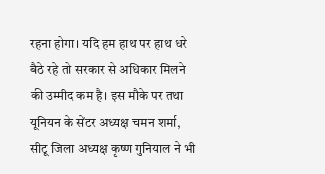रहना होगा। यदि हम हाथ पर हाथ धरे बैठे रहे तो सरकार से अधिकार मिलने की उम्मीद कम है। इस मौके पर तथा यूनियन के सेंटर अध्यक्ष चमन शर्मा, सीटू जिला अध्यक्ष कृष्ण गुनियाल ने भी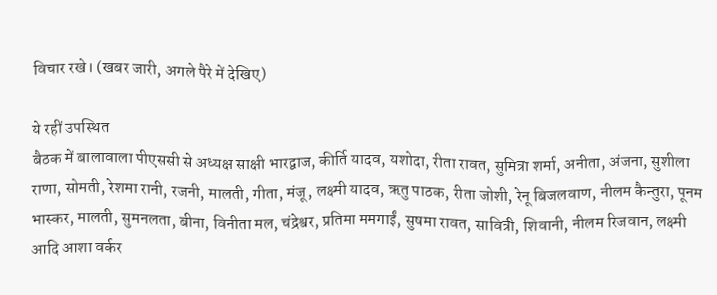विचार रखे। (खबर जारी, अगले पैरे में देखिए)

ये रहीं उपस्थित
बैठक में बालावाला पीएससी से अध्यक्ष साक्षी भारद्वाज, कीर्ति यादव, यशोदा, रीता रावत, सुमित्रा शर्मा, अनीता, अंजना, सुशीला राणा, सोमती, रेशमा रानी, रजनी, मालती, गीता, मंजू, लक्ष्मी यादव, ऋतु पाठक, रीता जोशी, रेनू बिजलवाण, नीलम कैन्तुरा, पूनम भास्कर, मालती, सुमनलता, बीना, विनीता मल, चंद्रेश्वर, प्रतिमा ममगाईं, सुषमा रावत, सावित्री, शिवानी, नीलम रिजवान, लक्ष्मी आदि आशा वर्कर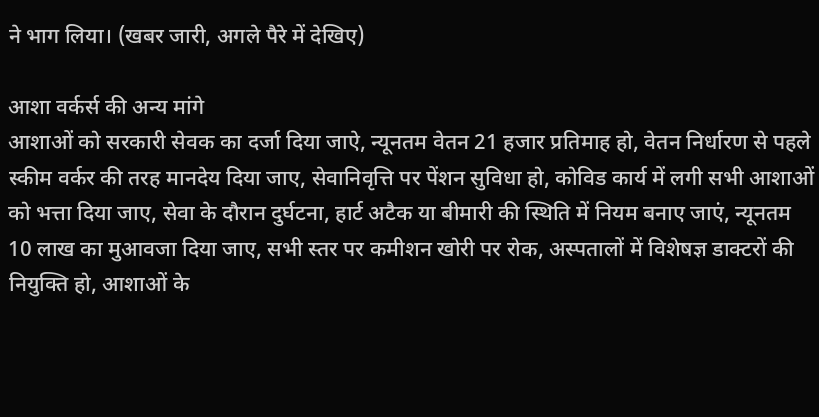ने भाग लिया। (खबर जारी, अगले पैरे में देखिए)

आशा वर्कर्स की अन्य मांगे
आशाओं को सरकारी सेवक का दर्जा दिया जाऐ, न्यूनतम वेतन 21 हजार प्रतिमाह हो, वेतन निर्धारण से पहले स्कीम वर्कर की तरह मानदेय दिया जाए, सेवानिवृत्ति पर पेंशन सुविधा हो, कोविड कार्य में लगी सभी आशाओं को भत्ता दिया जाए, सेवा के दौरान दुर्घटना, हार्ट अटैक या बीमारी की स्थिति में नियम बनाए जाएं, न्यूनतम 10 लाख का मुआवजा दिया जाए, सभी स्तर पर कमीशन खोरी पर रोक, अस्पतालों में विशेषज्ञ डाक्टरों की नियुक्ति हो, आशाओं के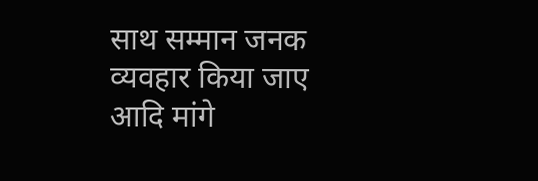साथ सम्मान जनक व्यवहार किया जाए आदि मांगे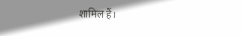शामिल हैं।